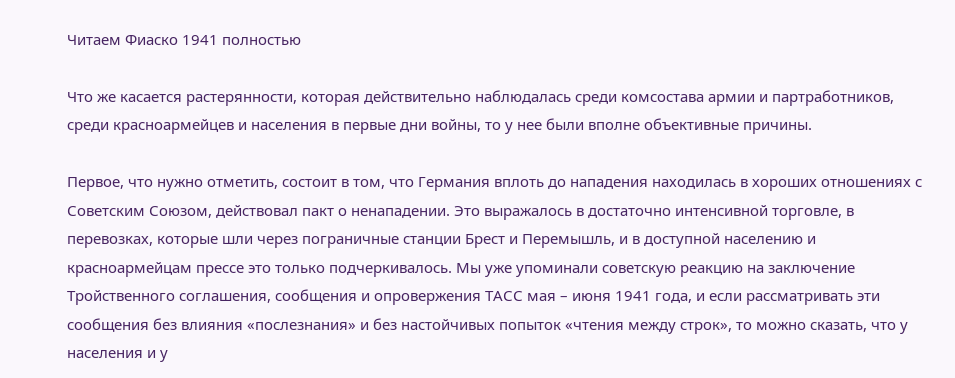Читаем Фиаско 1941 полностью

Что же касается растерянности, которая действительно наблюдалась среди комсостава армии и партработников, среди красноармейцев и населения в первые дни войны, то у нее были вполне объективные причины.

Первое, что нужно отметить, состоит в том, что Германия вплоть до нападения находилась в хороших отношениях с Советским Союзом, действовал пакт о ненападении. Это выражалось в достаточно интенсивной торговле, в перевозках, которые шли через пограничные станции Брест и Перемышль, и в доступной населению и красноармейцам прессе это только подчеркивалось. Мы уже упоминали советскую реакцию на заключение Тройственного соглашения, сообщения и опровержения ТАСС мая – июня 1941 года, и если рассматривать эти сообщения без влияния «послезнания» и без настойчивых попыток «чтения между строк», то можно сказать, что у населения и у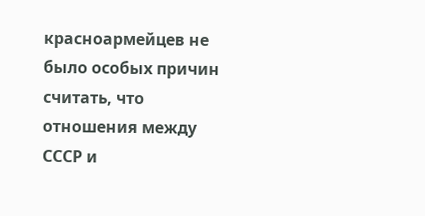красноармейцев не было особых причин считать, что отношения между СССР и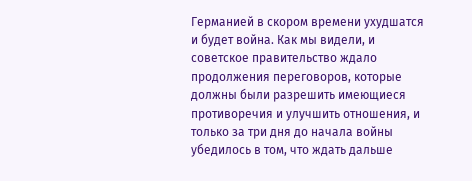Германией в скором времени ухудшатся и будет война. Как мы видели, и советское правительство ждало продолжения переговоров, которые должны были разрешить имеющиеся противоречия и улучшить отношения, и только за три дня до начала войны убедилось в том, что ждать дальше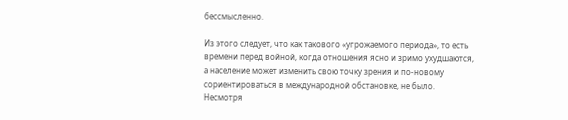бессмысленно.

Из этого следует, что как такового «угрожаемого периода», то есть времени перед войной, когда отношения ясно и зримо ухудшаются, а население может изменить свою точку зрения и по-новому сориентироваться в международной обстановке, не было. Несмотря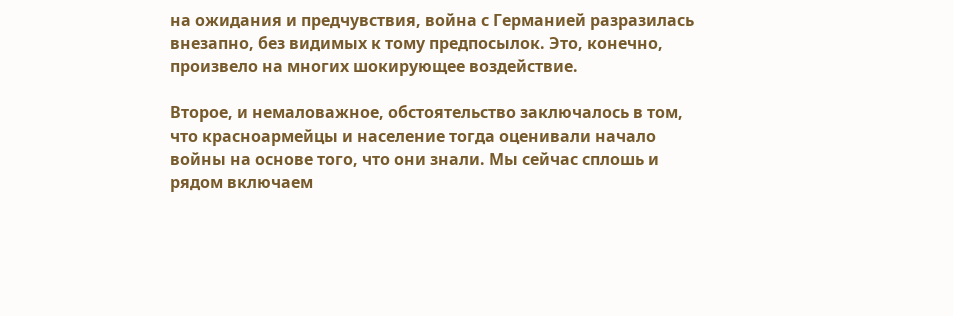на ожидания и предчувствия, война с Германией разразилась внезапно, без видимых к тому предпосылок. Это, конечно, произвело на многих шокирующее воздействие.

Второе, и немаловажное, обстоятельство заключалось в том, что красноармейцы и население тогда оценивали начало войны на основе того, что они знали. Мы сейчас сплошь и рядом включаем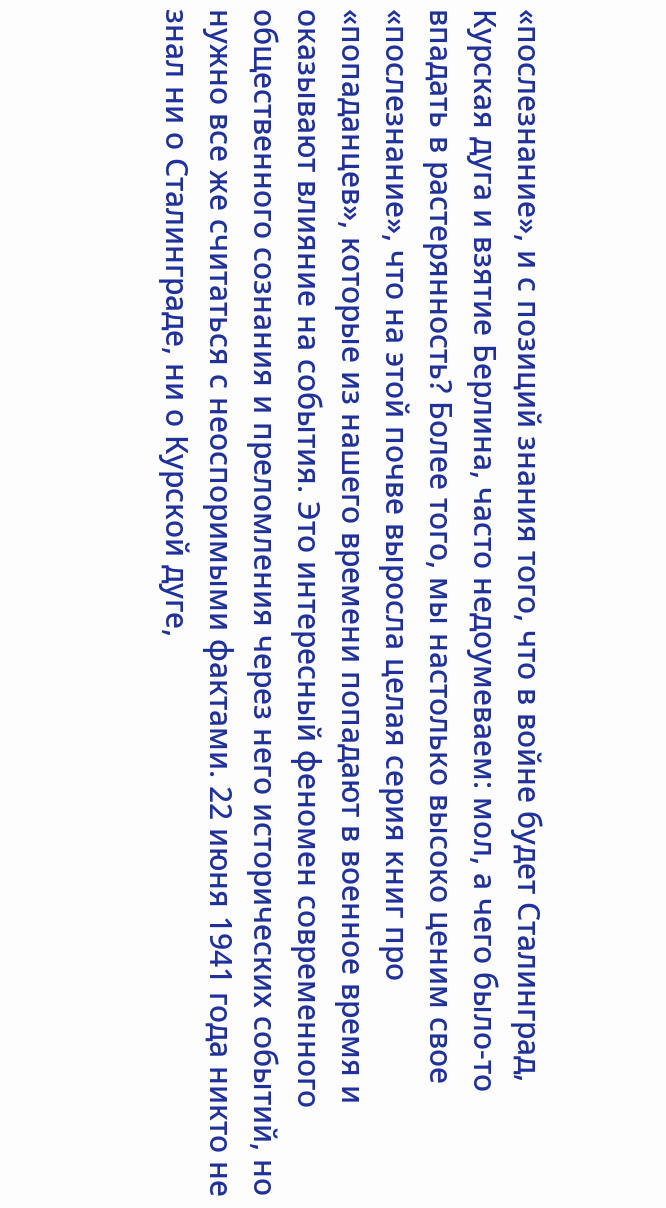«послезнание», и с позиций знания того, что в войне будет Сталинград, Курская дуга и взятие Берлина, часто недоумеваем: мол, а чего было-то впадать в растерянность? Более того, мы настолько высоко ценим свое «послезнание», что на этой почве выросла целая серия книг про «попаданцев», которые из нашего времени попадают в военное время и оказывают влияние на события. Это интересный феномен современного общественного сознания и преломления через него исторических событий, но нужно все же считаться с неоспоримыми фактами. 22 июня 1941 года никто не знал ни о Сталинграде, ни о Курской дуге,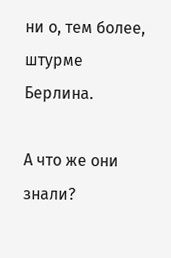ни о, тем более, штурме Берлина.

А что же они знали?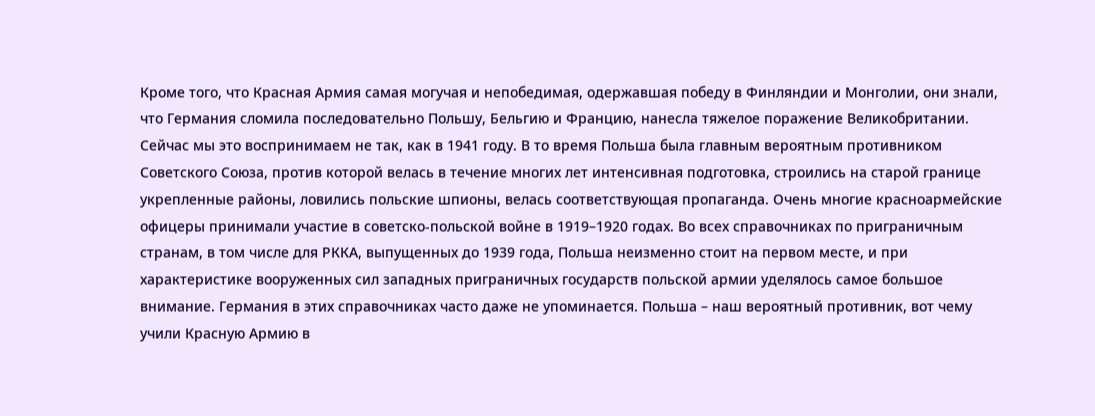Кроме того, что Красная Армия самая могучая и непобедимая, одержавшая победу в Финляндии и Монголии, они знали, что Германия сломила последовательно Польшу, Бельгию и Францию, нанесла тяжелое поражение Великобритании. Сейчас мы это воспринимаем не так, как в 1941 году. В то время Польша была главным вероятным противником Советского Союза, против которой велась в течение многих лет интенсивная подготовка, строились на старой границе укрепленные районы, ловились польские шпионы, велась соответствующая пропаганда. Очень многие красноармейские офицеры принимали участие в советско-польской войне в 1919–1920 годах. Во всех справочниках по приграничным странам, в том числе для РККА, выпущенных до 1939 года, Польша неизменно стоит на первом месте, и при характеристике вооруженных сил западных приграничных государств польской армии уделялось самое большое внимание. Германия в этих справочниках часто даже не упоминается. Польша – наш вероятный противник, вот чему учили Красную Армию в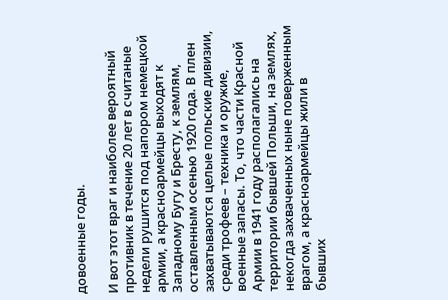довоенные годы.

И вот этот враг и наиболее вероятный противник в течение 20 лет в считаные недели рушится под напором немецкой армии, а красноармейцы выходят к Западному Бугу и Бресту, к землям, оставленным осенью 1920 года. В плен захватываются целые польские дивизии, среди трофеев – техника и оружие, военные запасы. То, что части Красной Армии в 1941 году располагались на территории бывшей Польши, на землях, некогда захваченных ныне поверженным врагом, а красноармейцы жили в бывших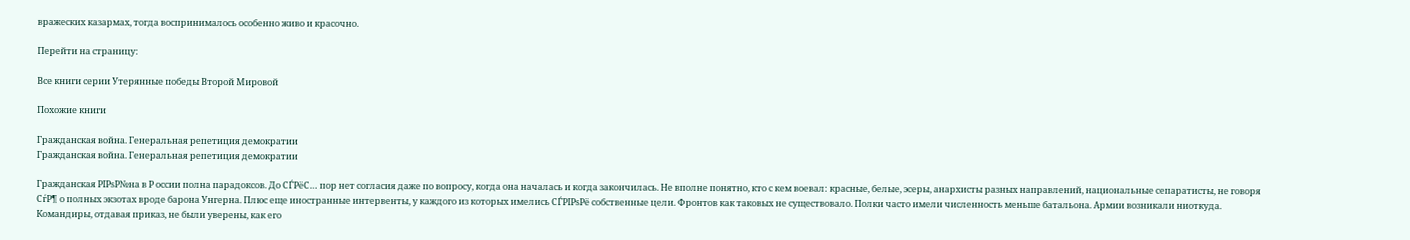вражеских казармах, тогда воспринималось особенно живо и красочно.

Перейти на страницу:

Все книги серии Утерянные победы Второй Мировой

Похожие книги

Гражданская война. Генеральная репетиция демократии
Гражданская война. Генеральная репетиция демократии

Гражданская РІРѕР№на в Р оссии полна парадоксов. До СЃРёС… пор нет согласия даже по вопросу, когда она началась и когда закончилась. Не вполне понятно, кто с кем воевал: красные, белые, эсеры, анархисты разных направлений, национальные сепаратисты, не говоря СѓР¶ о полных экзотах вроде барона Унгерна. Плюс еще иностранные интервенты, у каждого из которых имелись СЃРІРѕРё собственные цели. Фронтов как таковых не существовало. Полки часто имели численность меньше батальона. Армии возникали ниоткуда. Командиры, отдавая приказ, не были уверены, как его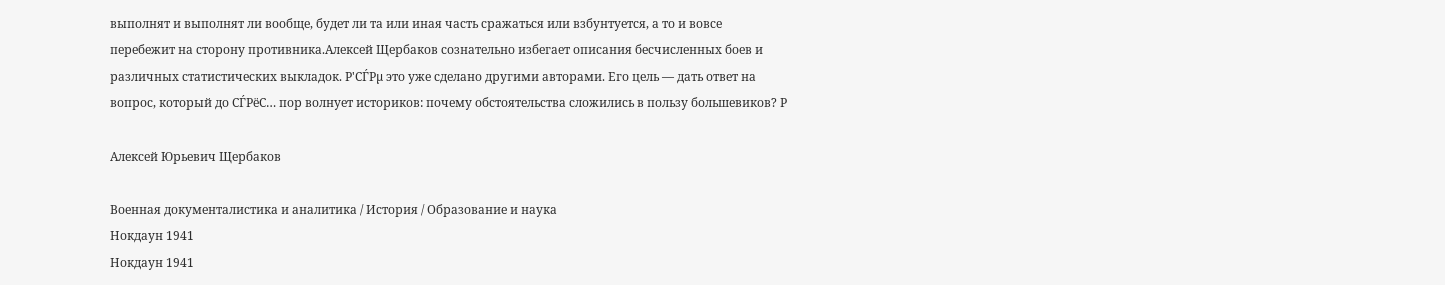выполнят и выполнят ли вообще, будет ли та или иная часть сражаться или взбунтуется, а то и вовсе перебежит на сторону противника.Алексей Щербаков сознательно избегает описания бесчисленных боев и различных статистических выкладок. Р'СЃРµ это уже сделано другими авторами. Его цель — дать ответ на вопрос, который до СЃРёС… пор волнует историков: почему обстоятельства сложились в пользу большевиков? Р

Алексей Юрьевич Щербаков

Военная документалистика и аналитика / История / Образование и наука
Нокдаун 1941
Нокдаун 1941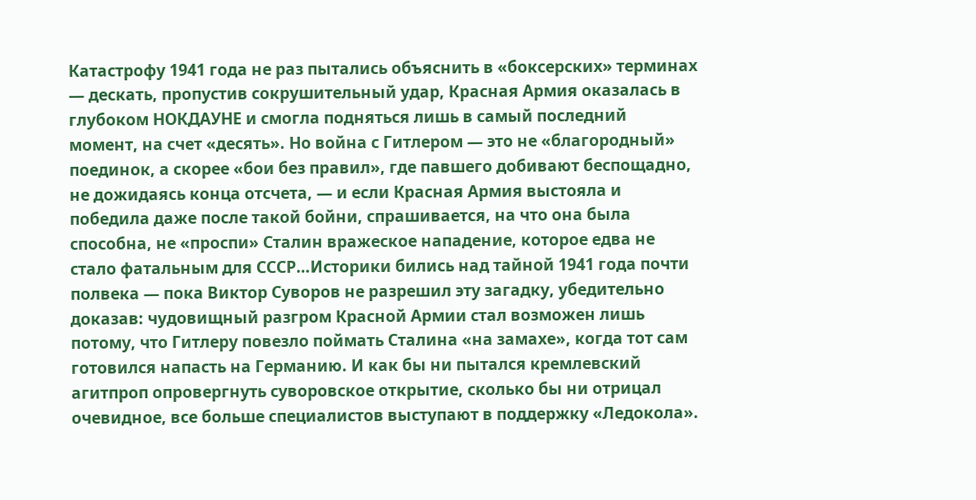Катастрофу 1941 года не раз пытались объяснить в «боксерских» терминах — дескать, пропустив сокрушительный удар, Красная Армия оказалась в глубоком НОКДАУНЕ и смогла подняться лишь в самый последний момент, на счет «десять». Но война с Гитлером — это не «благородный» поединок, а скорее «бои без правил», где павшего добивают беспощадно, не дожидаясь конца отсчета, — и если Красная Армия выстояла и победила даже после такой бойни, спрашивается, на что она была способна, не «проспи» Сталин вражеское нападение, которое едва не стало фатальным для СССР…Историки бились над тайной 1941 года почти полвека — пока Виктор Суворов не разрешил эту загадку, убедительно доказав: чудовищный разгром Красной Армии стал возможен лишь потому, что Гитлеру повезло поймать Сталина «на замахе», когда тот сам готовился напасть на Германию. И как бы ни пытался кремлевский агитпроп опровергнуть суворовское открытие, сколько бы ни отрицал очевидное, все больше специалистов выступают в поддержку «Ледокола».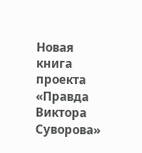Новая книга проекта «Правда Виктора Суворова»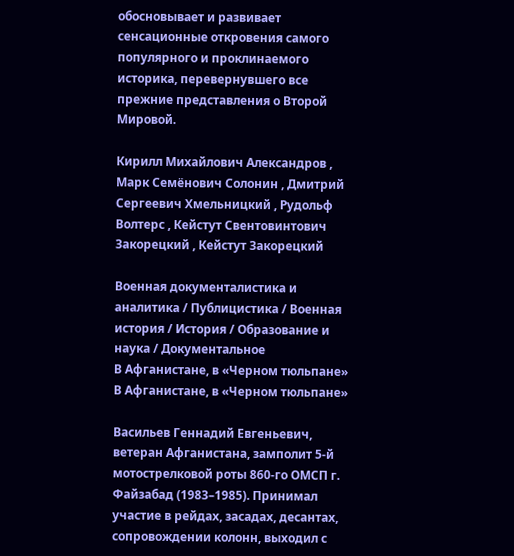обосновывает и развивает сенсационные откровения самого популярного и проклинаемого историка, перевернувшего все прежние представления о Второй Мировой.

Кирилл Михайлович Александров , Марк Семёнович Солонин , Дмитрий Сергеевич Хмельницкий , Рудольф Волтерс , Кейстут Свентовинтович Закорецкий , Кейстут Закорецкий

Военная документалистика и аналитика / Публицистика / Военная история / История / Образование и наука / Документальное
В Афганистане, в «Черном тюльпане»
В Афганистане, в «Черном тюльпане»

Васильев Геннадий Евгеньевич, ветеран Афганистана, замполит 5-й мотострелковой роты 860-го ОМСП г. Файзабад (1983–1985). Принимал участие в рейдах, засадах, десантах, сопровождении колонн, выходил с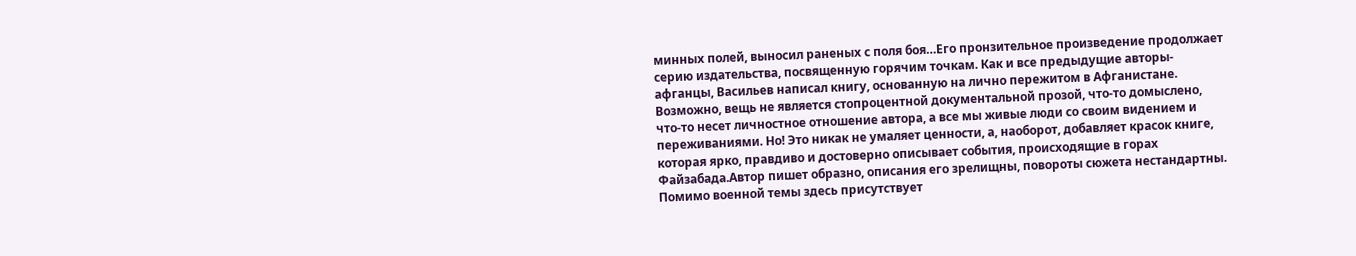минных полей, выносил раненых с поля боя…Его пронзительное произведение продолжает серию издательства, посвященную горячим точкам. Как и все предыдущие авторы-афганцы, Васильев написал книгу, основанную на лично пережитом в Афганистане. Возможно, вещь не является стопроцентной документальной прозой, что-то домыслено, что-то несет личностное отношение автора, а все мы живые люди со своим видением и переживаниями. Но! Это никак не умаляет ценности, а, наоборот, добавляет красок книге, которая ярко, правдиво и достоверно описывает события, происходящие в горах Файзабада.Автор пишет образно, описания его зрелищны, повороты сюжета нестандартны. Помимо военной темы здесь присутствует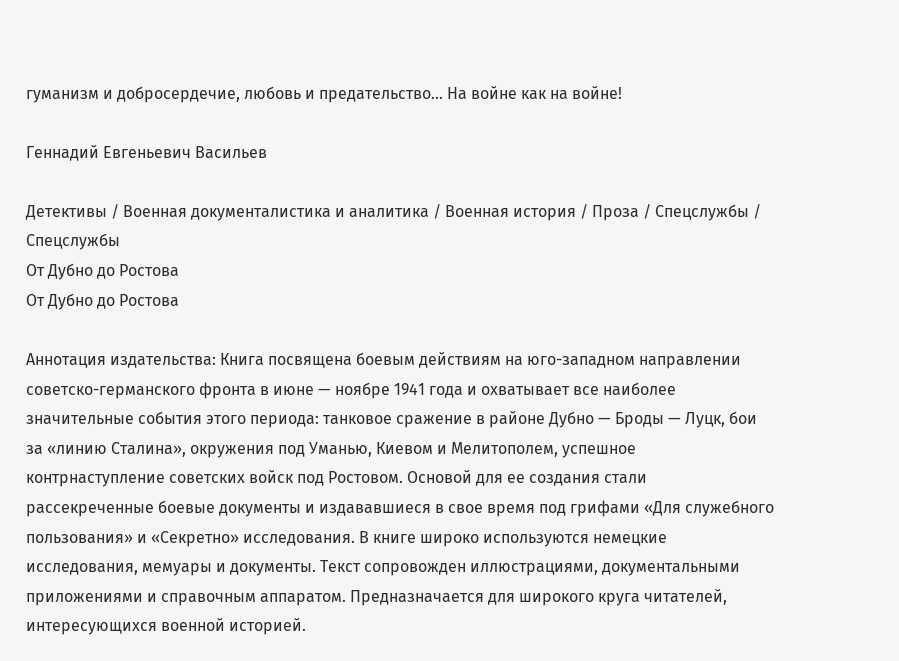гуманизм и добросердечие, любовь и предательство… На войне как на войне!

Геннадий Евгеньевич Васильев

Детективы / Военная документалистика и аналитика / Военная история / Проза / Спецслужбы / Cпецслужбы
От Дубно до Ростова
От Дубно до Ростова

Аннотация издательства: Книга посвящена боевым действиям на юго-западном направлении советско-германского фронта в июне — ноябре 1941 года и охватывает все наиболее значительные события этого периода: танковое сражение в районе Дубно — Броды — Луцк, бои за «линию Сталина», окружения под Уманью, Киевом и Мелитополем, успешное контрнаступление советских войск под Ростовом. Основой для ее создания стали рассекреченные боевые документы и издававшиеся в свое время под грифами «Для служебного пользования» и «Секретно» исследования. В книге широко используются немецкие исследования, мемуары и документы. Текст сопровожден иллюстрациями, документальными приложениями и справочным аппаратом. Предназначается для широкого круга читателей, интересующихся военной историей.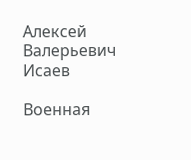Алексей Валерьевич Исаев

Военная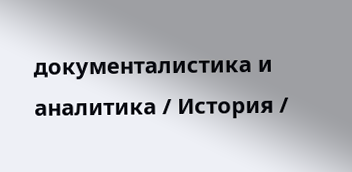документалистика и аналитика / История /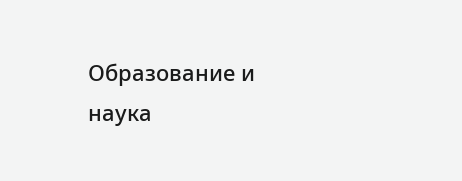Образование и наука